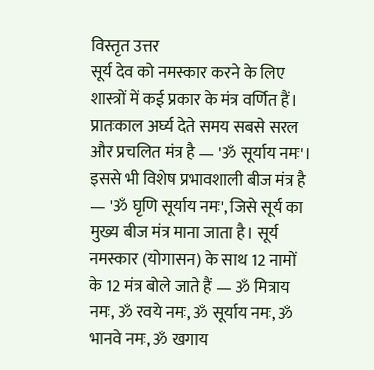विस्तृत उत्तर
सूर्य देव को नमस्कार करने के लिए शास्त्रों में कई प्रकार के मंत्र वर्णित हैं। प्रातःकाल अर्घ्य देते समय सबसे सरल और प्रचलित मंत्र है — 'ॐ सूर्याय नमः'। इससे भी विशेष प्रभावशाली बीज मंत्र है — 'ॐ घृणि सूर्याय नमः', जिसे सूर्य का मुख्य बीज मंत्र माना जाता है। सूर्य नमस्कार (योगासन) के साथ 12 नामों के 12 मंत्र बोले जाते हैं — ॐ मित्राय नमः, ॐ रवये नमः, ॐ सूर्याय नमः, ॐ भानवे नमः, ॐ खगाय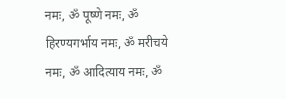नमः, ॐ पूष्णे नमः, ॐ हिरण्यगर्भाय नमः, ॐ मरीचये नमः, ॐ आदित्याय नमः, ॐ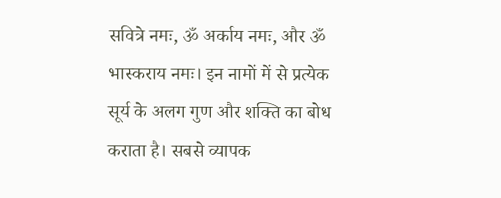सवित्रे नमः, ॐ अर्काय नमः, और ॐ भास्कराय नमः। इन नामों में से प्रत्येक सूर्य के अलग गुण और शक्ति का बोध कराता है। सबसे व्यापक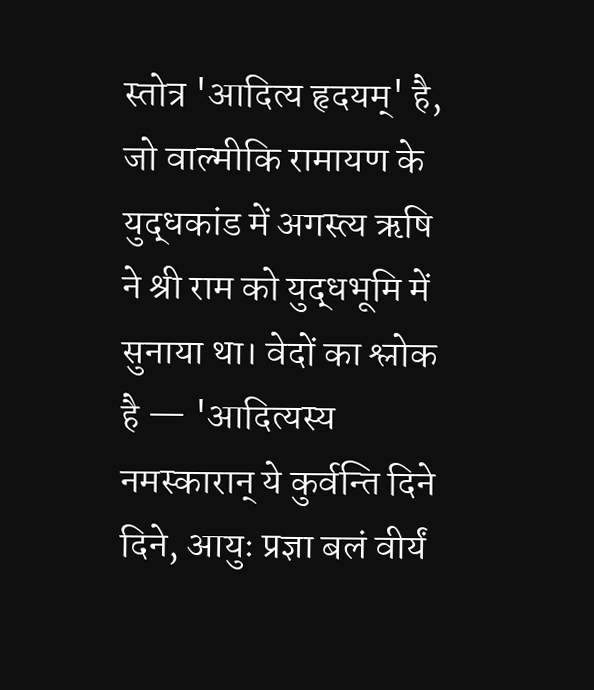स्तोत्र 'आदित्य हृदयम्' है, जो वाल्मीकि रामायण के युद्धकांड में अगस्त्य ऋषि ने श्री राम को युद्धभूमि में सुनाया था। वेदों का श्लोक है — 'आदित्यस्य नमस्कारान् ये कुर्वन्ति दिने दिने, आयुः प्रज्ञा बलं वीर्यं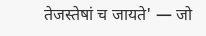तेजस्तेषां च जायते' — जो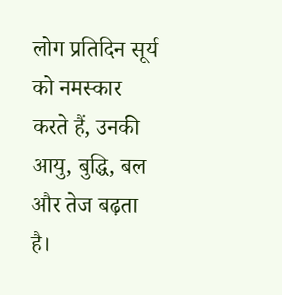लोग प्रतिदिन सूर्य को नमस्कार करते हैं, उनकी आयु, बुद्धि, बल और तेज बढ़ता है।